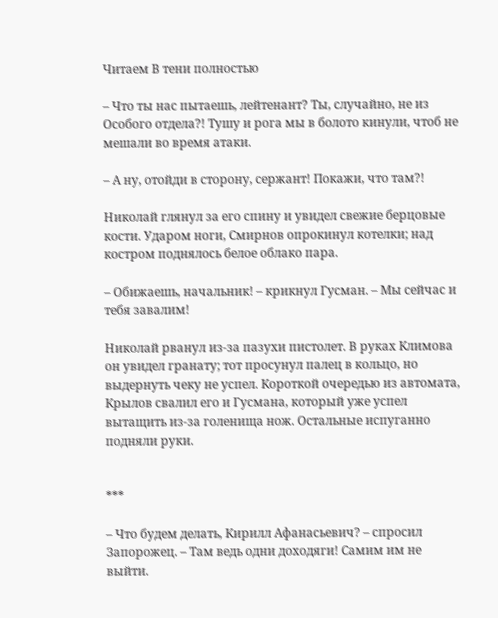Читаем В тени полностью

– Что ты нас пытаешь, лейтенант? Ты, случайно, не из Особого отдела?! Тушу и рога мы в болото кинули, чтоб не мешали во время атаки.

– А ну, отойди в сторону, сержант! Покажи, что там?!

Николай глянул за его спину и увидел свежие берцовые кости. Ударом ноги, Смирнов опрокинул котелки; над костром поднялось белое облако пара.

– Обижаешь, начальник! – крикнул Гусман. – Мы сейчас и тебя завалим!

Николай рванул из-за пазухи пистолет. В руках Климова он увидел гранату; тот просунул палец в кольцо, но выдернуть чеку не успел. Короткой очередью из автомата, Крылов свалил его и Гусмана, который уже успел вытащить из-за голенища нож. Остальные испуганно подняли руки.


***

– Что будем делать, Кирилл Афанасьевич? – спросил Запорожец. – Там ведь одни доходяги! Самим им не выйти.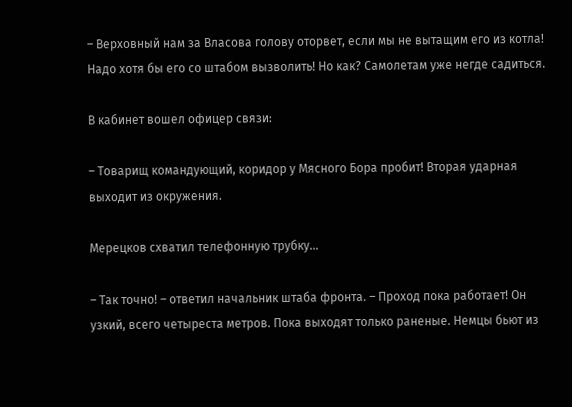– Верховный нам за Власова голову оторвет, если мы не вытащим его из котла! Надо хотя бы его со штабом вызволить! Но как? Самолетам уже негде садиться.

В кабинет вошел офицер связи:

– Товарищ командующий, коридор у Мясного Бора пробит! Вторая ударная выходит из окружения.

Мерецков схватил телефонную трубку…

– Так точно! – ответил начальник штаба фронта. – Проход пока работает! Он узкий, всего четыреста метров. Пока выходят только раненые. Немцы бьют из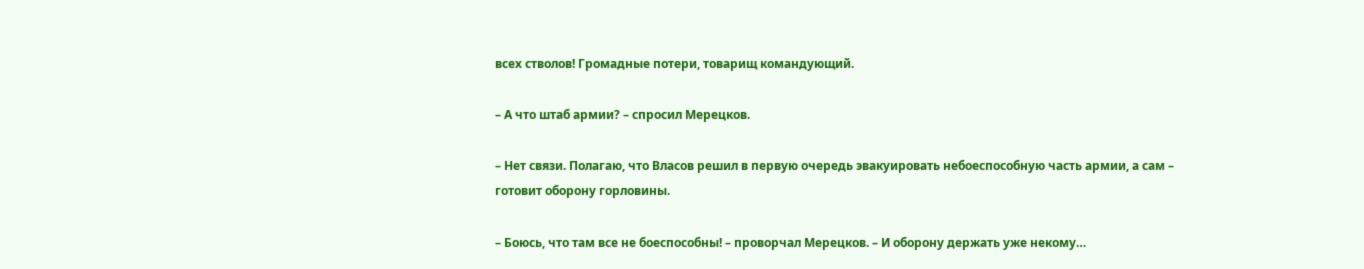всех стволов! Громадные потери, товарищ командующий.

– А что штаб армии? – спросил Мерецков.

– Нет связи. Полагаю, что Власов решил в первую очередь эвакуировать небоеспособную часть армии, а сам – готовит оборону горловины.

– Боюсь, что там все не боеспособны! – проворчал Мерецков. – И оборону держать уже некому…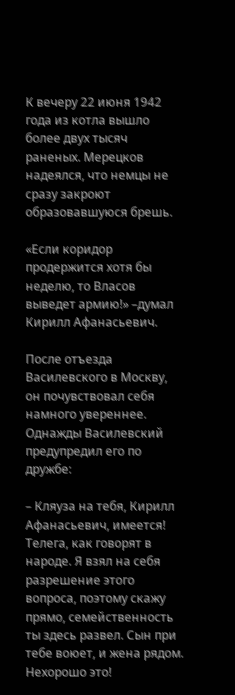К вечеру 22 июня 1942 года из котла вышло более двух тысяч раненых. Мерецков надеялся, что немцы не сразу закроют образовавшуюся брешь.

«Если коридор продержится хотя бы неделю, то Власов выведет армию!» –думал Кирилл Афанасьевич.

После отъезда Василевского в Москву, он почувствовал себя намного увереннее. Однажды Василевский предупредил его по дружбе:

– Кляуза на тебя, Кирилл Афанасьевич, имеется! Телега, как говорят в народе. Я взял на себя разрешение этого вопроса, поэтому скажу прямо, семейственность ты здесь развел. Сын при тебе воюет, и жена рядом. Нехорошо это!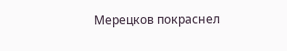Мерецков покраснел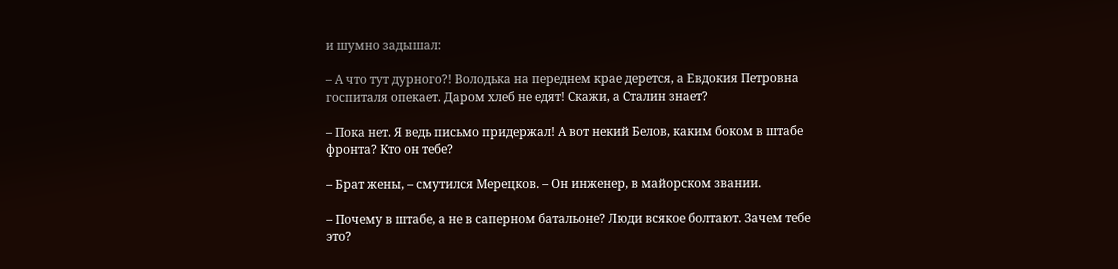и шумно задышал:

– А что тут дурного?! Володька на переднем крае дерется, а Евдокия Петровна госпиталя опекает. Даром хлеб не едят! Скажи, а Сталин знает?

– Пока нет. Я ведь письмо придержал! А вот некий Белов, каким боком в штабе фронта? Кто он тебе?

– Брат жены, – смутился Мерецков. – Он инженер, в майорском звании.

– Почему в штабе, а не в саперном батальоне? Люди всякое болтают. Зачем тебе это?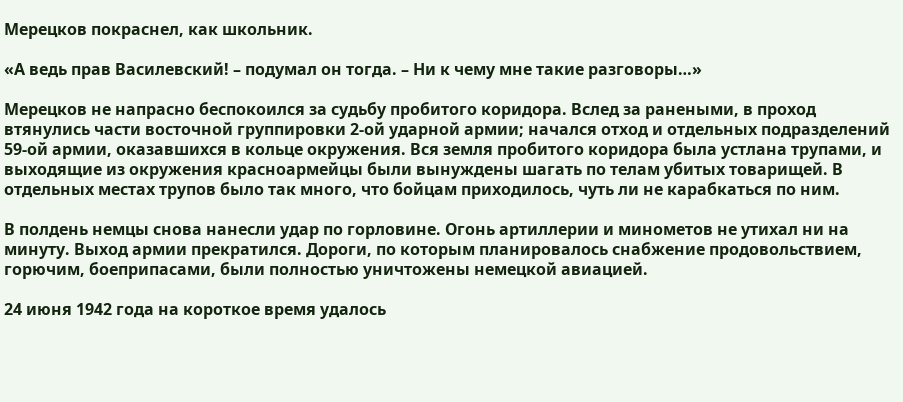Мерецков покраснел, как школьник.

«А ведь прав Василевский! – подумал он тогда. – Ни к чему мне такие разговоры…»

Мерецков не напрасно беспокоился за судьбу пробитого коридора. Вслед за ранеными, в проход втянулись части восточной группировки 2-ой ударной армии; начался отход и отдельных подразделений 59-ой армии, оказавшихся в кольце окружения. Вся земля пробитого коридора была устлана трупами, и выходящие из окружения красноармейцы были вынуждены шагать по телам убитых товарищей. В отдельных местах трупов было так много, что бойцам приходилось, чуть ли не карабкаться по ним.

В полдень немцы снова нанесли удар по горловине. Огонь артиллерии и минометов не утихал ни на минуту. Выход армии прекратился. Дороги, по которым планировалось снабжение продовольствием, горючим, боеприпасами, были полностью уничтожены немецкой авиацией.

24 июня 1942 года на короткое время удалось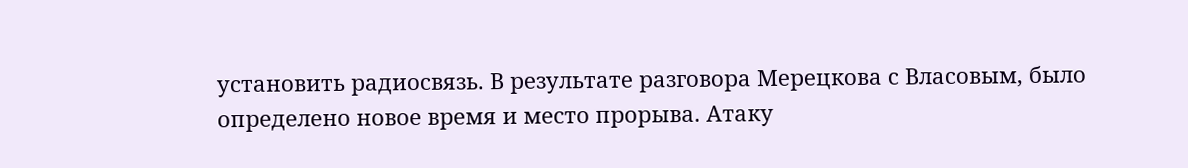установить радиосвязь. В результате разговора Мерецкова с Власовым, было определено новое время и место прорыва. Атаку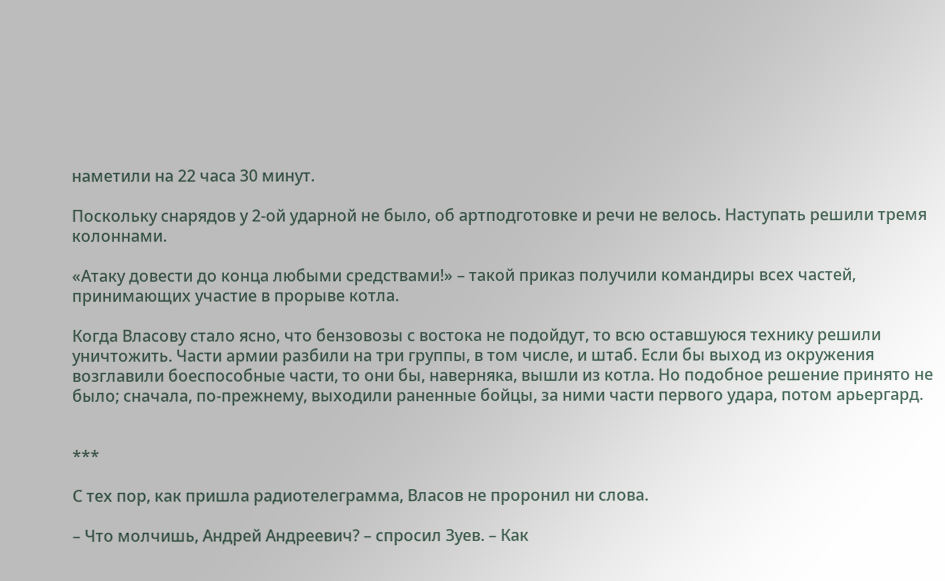наметили на 22 часа 30 минут.

Поскольку снарядов у 2-ой ударной не было, об артподготовке и речи не велось. Наступать решили тремя колоннами.

«Атаку довести до конца любыми средствами!» – такой приказ получили командиры всех частей, принимающих участие в прорыве котла.

Когда Власову стало ясно, что бензовозы с востока не подойдут, то всю оставшуюся технику решили уничтожить. Части армии разбили на три группы, в том числе, и штаб. Если бы выход из окружения возглавили боеспособные части, то они бы, наверняка, вышли из котла. Но подобное решение принято не было; сначала, по-прежнему, выходили раненные бойцы, за ними части первого удара, потом арьергард.


***

С тех пор, как пришла радиотелеграмма, Власов не проронил ни слова.

– Что молчишь, Андрей Андреевич? – спросил Зуев. – Как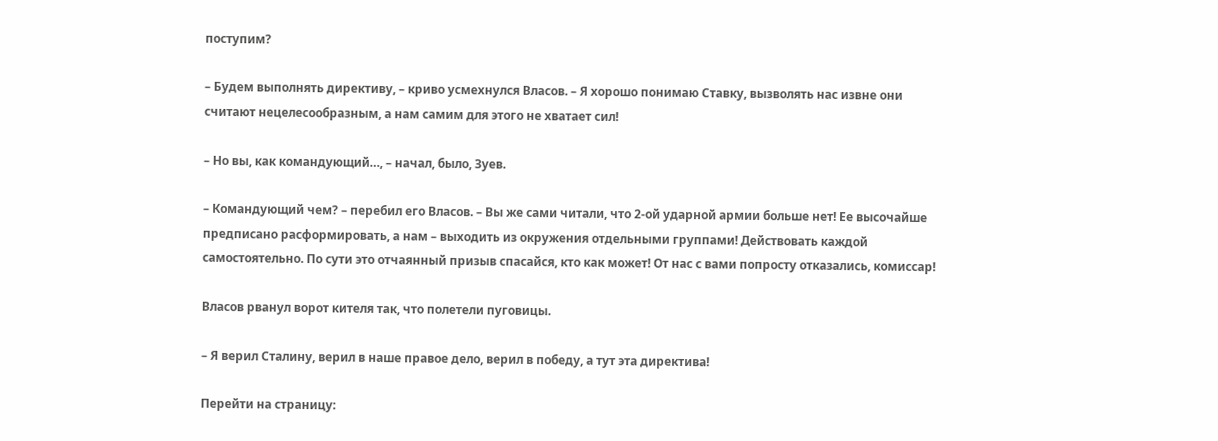поступим?

– Будем выполнять директиву, – криво усмехнулся Власов. – Я хорошо понимаю Ставку, вызволять нас извне они считают нецелесообразным, а нам самим для этого не хватает сил!

– Но вы, как командующий…, – начал, было, Зуев.

– Командующий чем? – перебил его Власов. – Вы же сами читали, что 2-ой ударной армии больше нет! Ее высочайше предписано расформировать, а нам – выходить из окружения отдельными группами! Действовать каждой самостоятельно. По сути это отчаянный призыв спасайся, кто как может! От нас с вами попросту отказались, комиссар!

Власов рванул ворот кителя так, что полетели пуговицы.

– Я верил Сталину, верил в наше правое дело, верил в победу, а тут эта директива!

Перейти на страницу: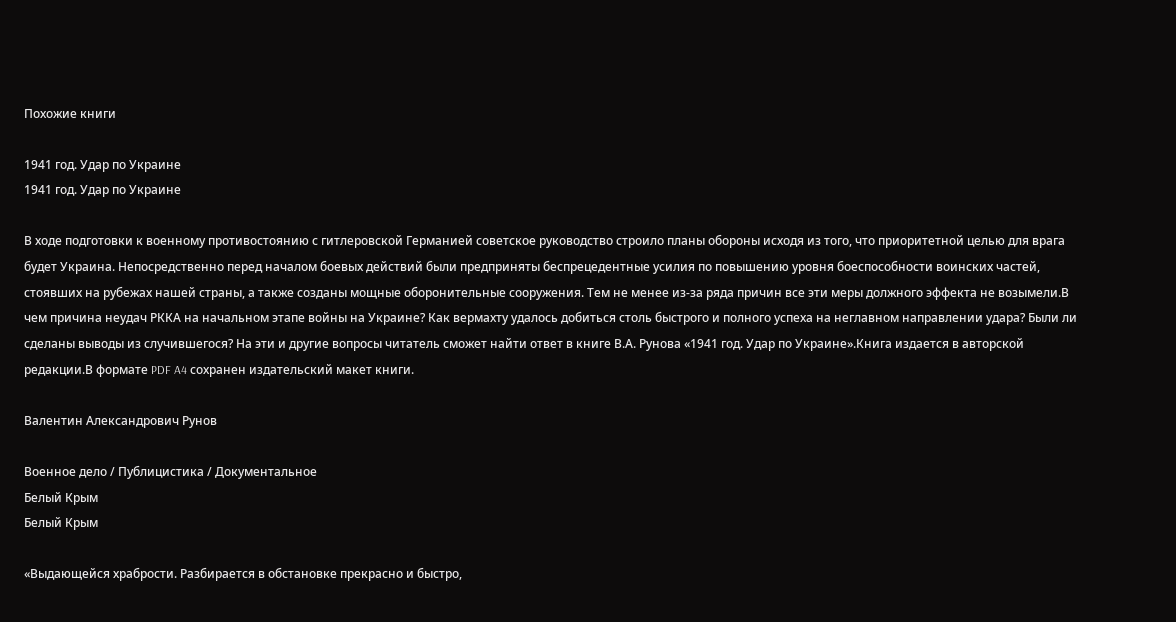Похожие книги

1941 год. Удар по Украине
1941 год. Удар по Украине

В ходе подготовки к военному противостоянию с гитлеровской Германией советское руководство строило планы обороны исходя из того, что приоритетной целью для врага будет Украина. Непосредственно перед началом боевых действий были предприняты беспрецедентные усилия по повышению уровня боеспособности воинских частей, стоявших на рубежах нашей страны, а также созданы мощные оборонительные сооружения. Тем не менее из-за ряда причин все эти меры должного эффекта не возымели.В чем причина неудач РККА на начальном этапе войны на Украине? Как вермахту удалось добиться столь быстрого и полного успеха на неглавном направлении удара? Были ли сделаны выводы из случившегося? На эти и другие вопросы читатель сможет найти ответ в книге В.А. Рунова «1941 год. Удар по Украине».Книга издается в авторской редакции.В формате PDF A4 сохранен издательский макет книги.

Валентин Александрович Рунов

Военное дело / Публицистика / Документальное
Белый Крым
Белый Крым

«Выдающейся храбрости. Разбирается в обстановке прекрасно и быстро,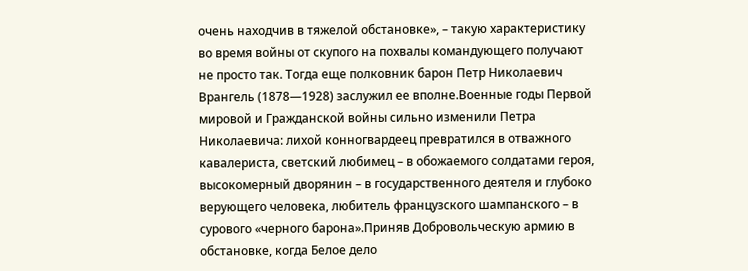очень находчив в тяжелой обстановке», – такую характеристику во время войны от скупого на похвалы командующего получают не просто так. Тогда еще полковник барон Петр Николаевич Врангель (1878—1928) заслужил ее вполне.Военные годы Первой мировой и Гражданской войны сильно изменили Петра Николаевича: лихой конногвардеец превратился в отважного кавалериста, светский любимец – в обожаемого солдатами героя, высокомерный дворянин – в государственного деятеля и глубоко верующего человека, любитель французского шампанского – в сурового «черного барона».Приняв Добровольческую армию в обстановке, когда Белое дело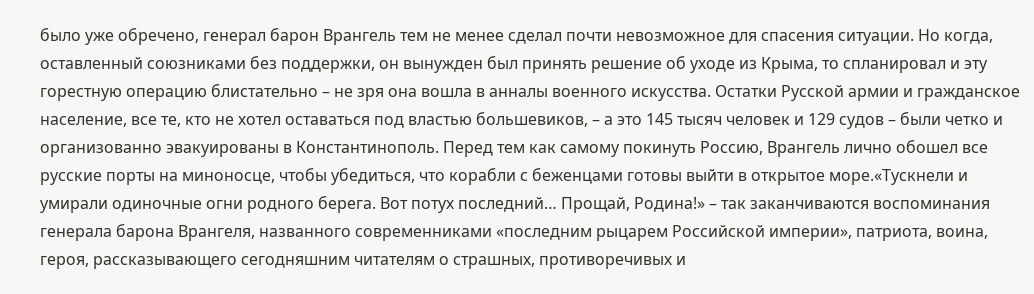было уже обречено, генерал барон Врангель тем не менее сделал почти невозможное для спасения ситуации. Но когда, оставленный союзниками без поддержки, он вынужден был принять решение об уходе из Крыма, то спланировал и эту горестную операцию блистательно – не зря она вошла в анналы военного искусства. Остатки Русской армии и гражданское население, все те, кто не хотел оставаться под властью большевиков, – а это 145 тысяч человек и 129 судов – были четко и организованно эвакуированы в Константинополь. Перед тем как самому покинуть Россию, Врангель лично обошел все русские порты на миноносце, чтобы убедиться, что корабли с беженцами готовы выйти в открытое море.«Тускнели и умирали одиночные огни родного берега. Вот потух последний… Прощай, Родина!» – так заканчиваются воспоминания генерала барона Врангеля, названного современниками «последним рыцарем Российской империи», патриота, воина, героя, рассказывающего сегодняшним читателям о страшных, противоречивых и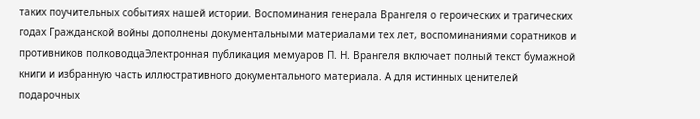таких поучительных событиях нашей истории. Воспоминания генерала Врангеля о героических и трагических годах Гражданской войны дополнены документальными материалами тех лет, воспоминаниями соратников и противников полководцаЭлектронная публикация мемуаров П. Н. Врангеля включает полный текст бумажной книги и избранную часть иллюстративного документального материала. А для истинных ценителей подарочных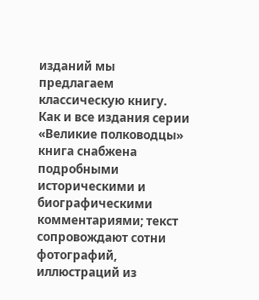изданий мы предлагаем классическую книгу. Как и все издания серии «Великие полководцы» книга снабжена подробными историческими и биографическими комментариями; текст сопровождают сотни фотографий, иллюстраций из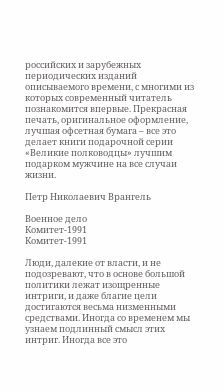российских и зарубежных периодических изданий описываемого времени, с многими из которых современный читатель познакомится впервые. Прекрасная печать, оригинальное оформление, лучшая офсетная бумага – все это делает книги подарочной серии «Великие полководцы» лучшим подарком мужчине на все случаи жизни.

Петр Николаевич Врангель

Военное дело
Комитет-1991
Комитет-1991

Люди, далекие от власти, и не подозревают, что в основе большой политики лежат изощренные интриги, и даже благие цели достигаются весьма низменными средствами. Иногда со временем мы узнаем подлинный смысл этих интриг. Иногда все это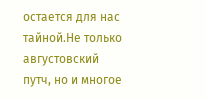остается для нас тайной.Не только августовский путч, но и многое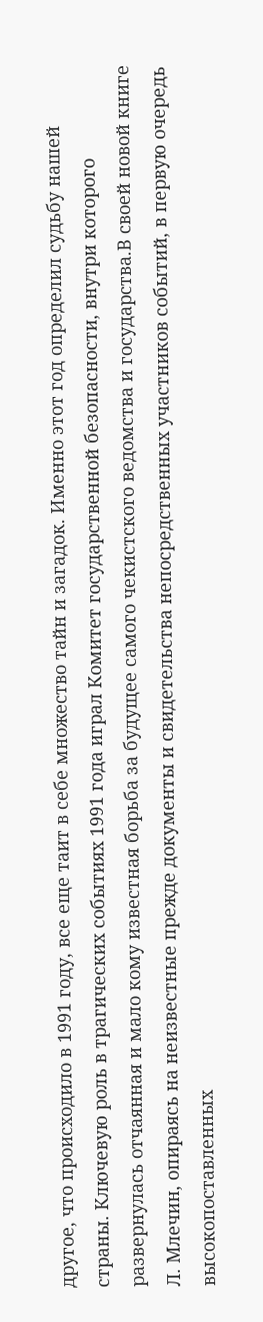другое, что происходило в 1991 году, все еще таит в себе множество тайн и загадок. Именно этот год определил судьбу нашей страны. Ключевую роль в трагических событиях 1991 года играл Комитет государственной безопасности, внутри которого развернулась отчаянная и мало кому известная борьба за будущее самого чекистского ведомства и государства.В своей новой книге Л. Млечин, опираясь на неизвестные прежде документы и свидетельства непосредственных участников событий, в первую очередь высокопоставленных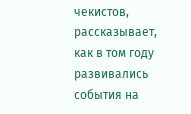чекистов, рассказывает, как в том году развивались события на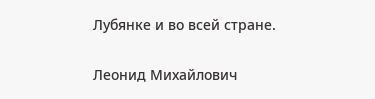Лубянке и во всей стране.

Леонид Михайлович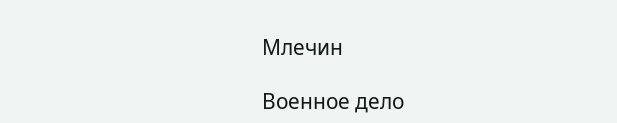Млечин

Военное дело